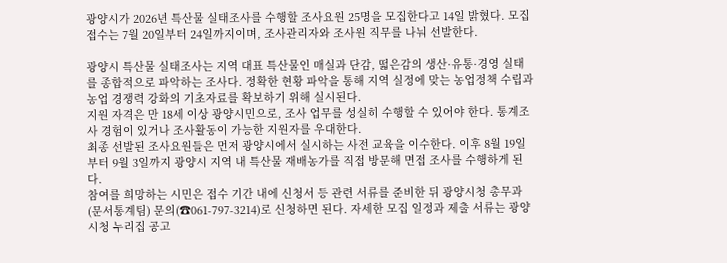광양시가 2026년 특산물 실태조사를 수행할 조사요원 25명을 모집한다고 14일 밝혔다. 모집 접수는 7월 20일부터 24일까지이며, 조사관리자와 조사원 직무를 나눠 선발한다.

광양시 특산물 실태조사는 지역 대표 특산물인 매실과 단감, 떫은감의 생산·유통·경영 실태를 종합적으로 파악하는 조사다. 정확한 현황 파악을 통해 지역 실정에 맞는 농업정책 수립과 농업 경쟁력 강화의 기초자료를 확보하기 위해 실시된다.
지원 자격은 만 18세 이상 광양시민으로, 조사 업무를 성실히 수행할 수 있어야 한다. 통계조사 경험이 있거나 조사활동이 가능한 지원자를 우대한다.
최종 선발된 조사요원들은 먼저 광양시에서 실시하는 사전 교육을 이수한다. 이후 8월 19일부터 9월 3일까지 광양시 지역 내 특산물 재배농가를 직접 방문해 면접 조사를 수행하게 된다.
참여를 희망하는 시민은 접수 기간 내에 신청서 등 관련 서류를 준비한 뒤 광양시청 총무과(문서통계팀) 문의(☎061-797-3214)로 신청하면 된다. 자세한 모집 일정과 제출 서류는 광양시청 누리집 공고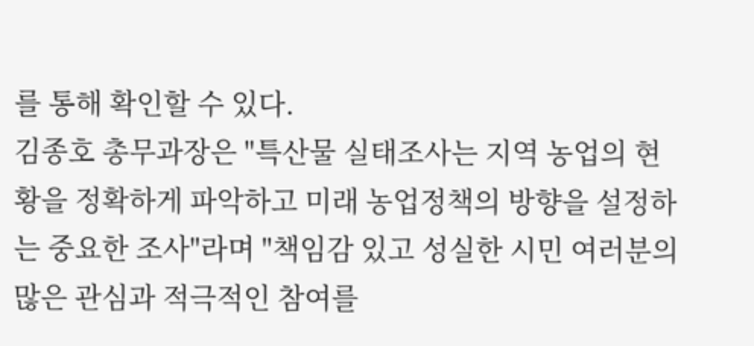를 통해 확인할 수 있다.
김종호 총무과장은 "특산물 실태조사는 지역 농업의 현황을 정확하게 파악하고 미래 농업정책의 방향을 설정하는 중요한 조사"라며 "책임감 있고 성실한 시민 여러분의 많은 관심과 적극적인 참여를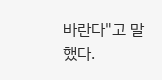바란다"고 말했다.